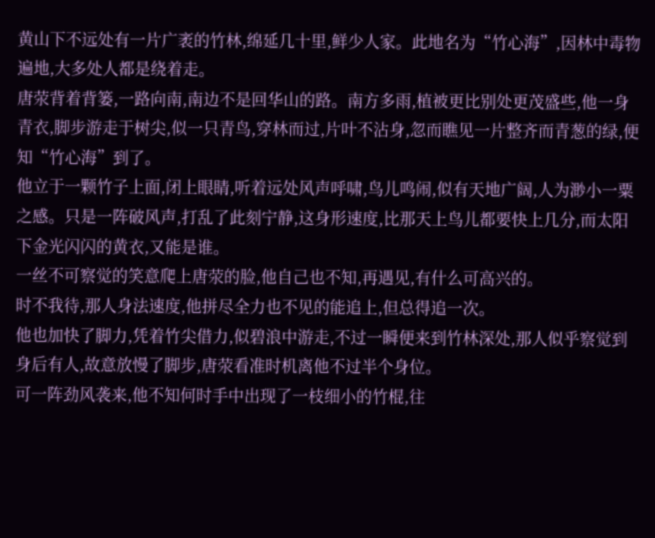黄山下不远处有一片广袤的竹林,绵延几十里,鲜少人家。此地名为“竹心海”,因林中毒物遍地,大多处人都是绕着走。
唐荥背着背篓,一路向南,南边不是回华山的路。南方多雨,植被更比别处更茂盛些,他一身青衣,脚步游走于树尖,似一只青鸟,穿林而过,片叶不沾身,忽而瞧见一片整齐而青葱的绿,便知“竹心海”到了。
他立于一颗竹子上面,闭上眼睛,听着远处风声呼啸,鸟儿鸣闹,似有天地广阔,人为渺小一粟之感。只是一阵破风声,打乱了此刻宁静,这身形速度,比那天上鸟儿都要快上几分,而太阳下金光闪闪的黄衣,又能是谁。
一丝不可察觉的笑意爬上唐荥的脸,他自己也不知,再遇见,有什么可高兴的。
时不我待,那人身法速度,他拼尽全力也不见的能追上,但总得追一次。
他也加快了脚力,凭着竹尖借力,似碧浪中游走,不过一瞬便来到竹林深处,那人似乎察觉到身后有人,故意放慢了脚步,唐荥看准时机离他不过半个身位。
可一阵劲风袭来,他不知何时手中出现了一枝细小的竹棍,往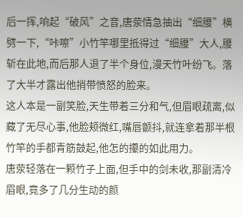后一挥,响起“破风”之音,唐荥情急抽出“细腰”横劈一下,“咔嚓”小竹竿哪里抵得过“细腰”大人,腰斩在此地,而后那人退了半个身位,漫天竹叶纷飞。落了大半才露出他捎带愤怒的脸来。
这人本是一副笑脸,天生带着三分和气,但眉眼疏离,似藏了无尽心事,他脸颊微红,嘴唇颤抖,就连拿着那半根竹竿的手都青筋鼓起,他怎的攥的如此用力。
唐荥轻落在一颗竹子上面,但手中的剑未收,那副清冷眉眼,竟多了几分生动的颜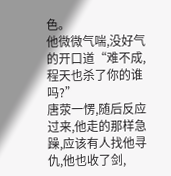色。
他微微气喘,没好气的开口道“难不成,程天也杀了你的谁吗?”
唐荥一愣,随后反应过来,他走的那样急躁,应该有人找他寻仇,他也收了剑,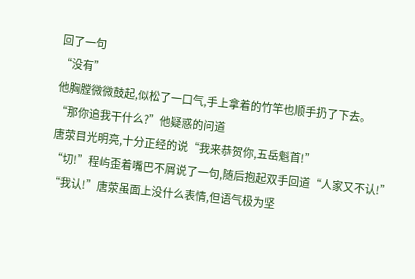回了一句
“没有”
他胸膛微微鼓起,似松了一口气,手上拿着的竹竿也顺手扔了下去。
“那你追我干什么?”他疑惑的问道
唐荥目光明亮,十分正经的说“我来恭贺你,五岳魁首!”
“切!”程屿歪着嘴巴不屑说了一句,随后抱起双手回道“人家又不认!”
“我认!”唐荥虽面上没什么表情,但语气极为坚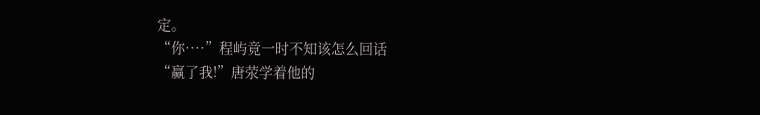定。
“你····”程屿竟一时不知该怎么回话
“赢了我!”唐荥学着他的